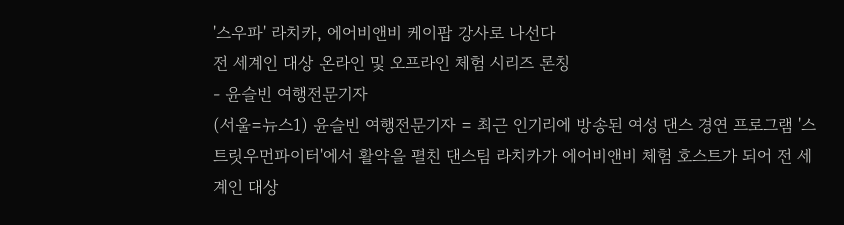'스우파' 라치카, 에어비앤비 케이팝 강사로 나선다
전 세계인 대상 온라인 및 오프라인 체험 시리즈 론칭
- 윤슬빈 여행전문기자
(서울=뉴스1) 윤슬빈 여행전문기자 = 최근 인기리에 방송된 여성 댄스 경연 프로그램 '스트릿우먼파이터'에서 활약을 펼친 댄스팀 라치카가 에어비앤비 체험 호스트가 되어 전 세계인 대상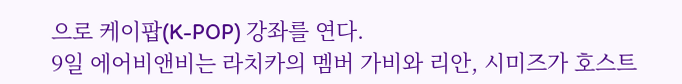으로 케이팝(K-POP) 강좌를 연다.
9일 에어비앤비는 라치카의 멤버 가비와 리안, 시미즈가 호스트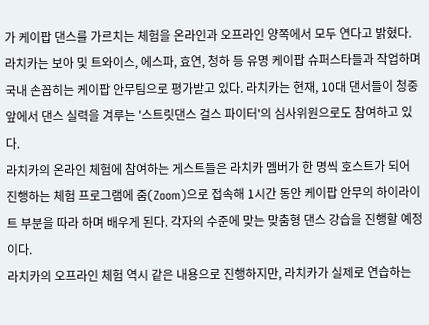가 케이팝 댄스를 가르치는 체험을 온라인과 오프라인 양쪽에서 모두 연다고 밝혔다.
라치카는 보아 및 트와이스, 에스파, 효연, 청하 등 유명 케이팝 슈퍼스타들과 작업하며 국내 손꼽히는 케이팝 안무팀으로 평가받고 있다. 라치카는 현재, 10대 댄서들이 청중 앞에서 댄스 실력을 겨루는 '스트릿댄스 걸스 파이터'의 심사위원으로도 참여하고 있다.
라치카의 온라인 체험에 참여하는 게스트들은 라치카 멤버가 한 명씩 호스트가 되어 진행하는 체험 프로그램에 줌(Zoom)으로 접속해 1시간 동안 케이팝 안무의 하이라이트 부분을 따라 하며 배우게 된다. 각자의 수준에 맞는 맞춤형 댄스 강습을 진행할 예정이다.
라치카의 오프라인 체험 역시 같은 내용으로 진행하지만, 라치카가 실제로 연습하는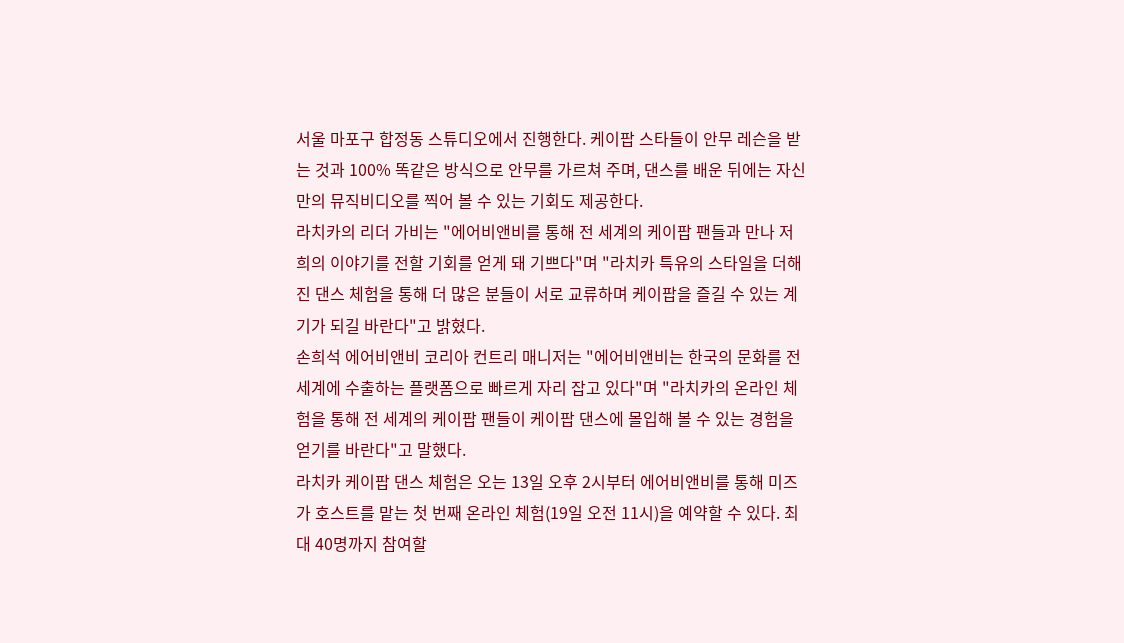서울 마포구 합정동 스튜디오에서 진행한다. 케이팝 스타들이 안무 레슨을 받는 것과 100% 똑같은 방식으로 안무를 가르쳐 주며, 댄스를 배운 뒤에는 자신만의 뮤직비디오를 찍어 볼 수 있는 기회도 제공한다.
라치카의 리더 가비는 "에어비앤비를 통해 전 세계의 케이팝 팬들과 만나 저희의 이야기를 전할 기회를 얻게 돼 기쁘다"며 "라치카 특유의 스타일을 더해진 댄스 체험을 통해 더 많은 분들이 서로 교류하며 케이팝을 즐길 수 있는 계기가 되길 바란다"고 밝혔다.
손희석 에어비앤비 코리아 컨트리 매니저는 "에어비앤비는 한국의 문화를 전 세계에 수출하는 플랫폼으로 빠르게 자리 잡고 있다"며 "라치카의 온라인 체험을 통해 전 세계의 케이팝 팬들이 케이팝 댄스에 몰입해 볼 수 있는 경험을 얻기를 바란다"고 말했다.
라치카 케이팝 댄스 체험은 오는 13일 오후 2시부터 에어비앤비를 통해 미즈가 호스트를 맡는 첫 번째 온라인 체험(19일 오전 11시)을 예약할 수 있다. 최대 40명까지 참여할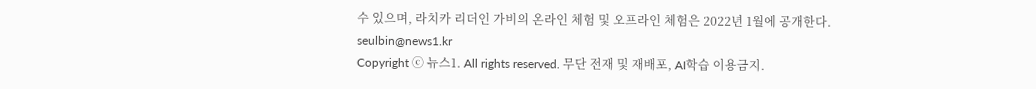수 있으며, 라치카 리더인 가비의 온라인 체험 및 오프라인 체험은 2022년 1월에 공개한다.
seulbin@news1.kr
Copyright ⓒ 뉴스1. All rights reserved. 무단 전재 및 재배포, AI학습 이용금지.